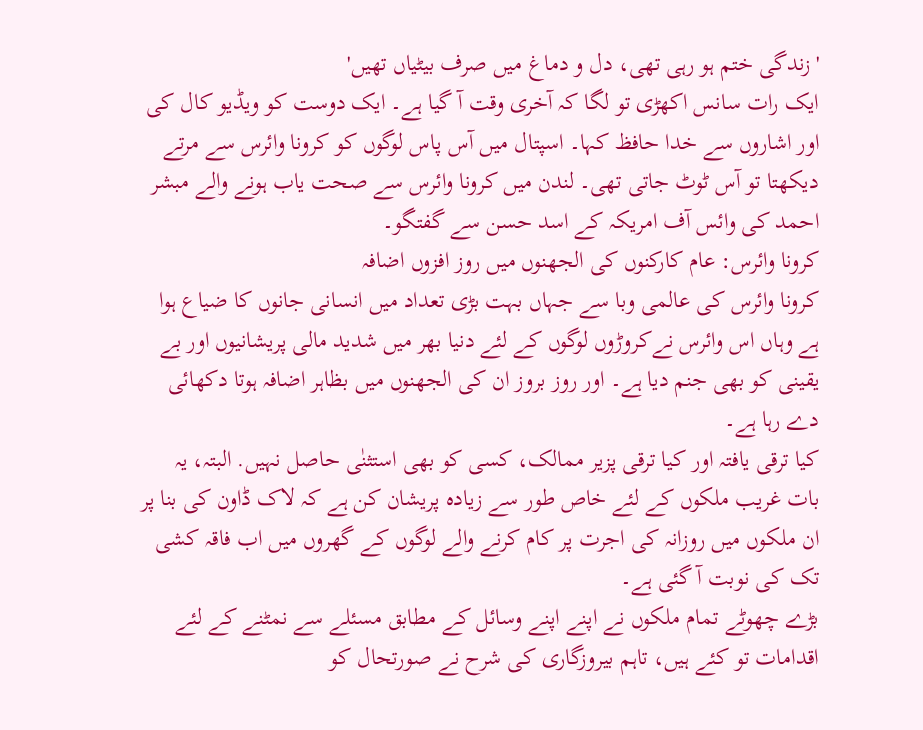'زندگی ختم ہو رہی تھی، دل و دماغ میں صرف بیٹیاں تھیں'
ایک رات سانس اکھڑی تو لگا کہ آخری وقت آ گیا ہے۔ ایک دوست کو ویڈیو کال کی اور اشاروں سے خدا حافظ کہا۔ اسپتال میں آس پاس لوگوں کو کرونا وائرس سے مرتے دیکھتا تو آس ٹوٹ جاتی تھی۔ لندن میں کرونا وائرس سے صحت یاب ہونے والے مبشر احمد کی وائس آف امریکہ کے اسد حسن سے گفتگو۔
کرونا وائرس: عام کارکنوں کی الجھنوں میں روز افزوں اضافہ
کرونا وائرس کی عالمی وبا سے جہاں بہت بڑی تعداد میں انسانی جانوں کا ضیاع ہوا ہے وہاں اس وائرس نےکروڑوں لوگوں کے لئے دنیا بھر میں شدید مالی پریشانیوں اور بے یقینی کو بھی جنم دیا ہے۔ اور روز بروز ان کی الجھنوں میں بظاہر اضافہ ہوتا دکھائی دے رہا ہے۔
کیا ترقی یافتہ اور کیا ترقی پزیر ممالک، کسی کو بھی استثنٰی حاصل نہیں. البتہ، یہ بات غریب ملکوں کے لئے خاص طور سے زیادہ پریشان کن ہے کہ لاک ڈاون کی بنا پر ان ملکوں میں روزانہ کی اجرت پر کام کرنے والے لوگوں کے گھروں میں اب فاقہ کشی تک کی نوبت آ گئی ہے۔
بڑے چھوٹے تمام ملکوں نے اپنے اپنے وسائل کے مطابق مسئلے سے نمٹنے کے لئے اقدامات تو کئے ہیں، تاہم بیروزگاری کی شرح نے صورتحال کو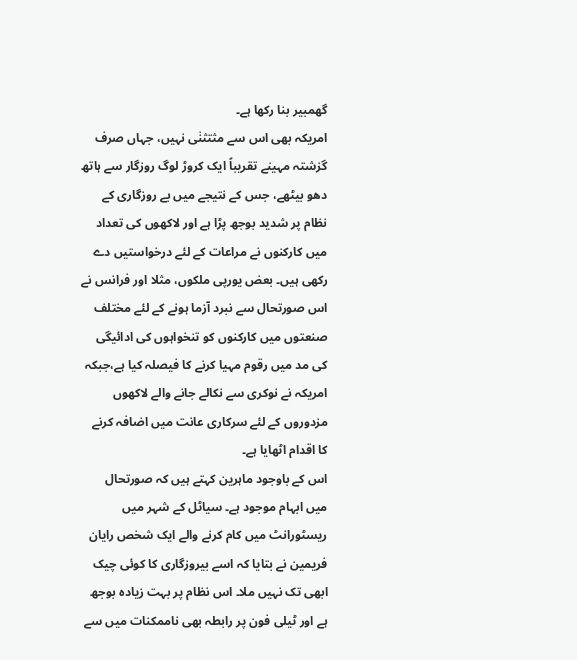گھمبیر بنا رکھا ہے۔
امریکہ بھی اس سے مثتثنٰی نہیں، جہاں صرف گزشتہ مہینے تقریباً ایک کروڑ لوگ روزگار سے ہاتھ دھو بیٹھے، جس کے نتیجے میں بے روزگاری کے نظام پر شدید بوجھ پڑا ہے اور لاکھوں کی تعداد میں کارکنوں نے مراعات کے لئے درخواستیں دے رکھی ہیں۔ بعض یورپی ملکوں، مثلا اور فرانس نے اس صورتحال سے نبرد آزما ہونے کے لئے مختلف صنعتوں میں کارکنوں کو تنخواہوں کی ادائیگی کی مد میں رقوم مہیا کرنے کا فیصلہ کیا ہے،جبکہ امریکہ نے نوکری سے نکالے جانے والے لاکھوں مزدوروں کے لئے سرکاری عانت میں اضافہ کرنے کا اقدام اٹھایا ہے۔
اس کے باوجود ماہرین کہتے ہیں کہ صورتحال میں ابہام موجود ہے۔ سیاٹل کے شہر میں ریسٹورانٹ میں کام کرنے والے ایک شخص رایان فریمین نے بتایا کہ اسے بیروزگاری کا کوئی چیک ابھی تک نہیں ملا۔ اس نظام پر بہت زیادہ بوجھ ہے اور ٹیلی فون پر رابطہ بھی ناممکنات میں سے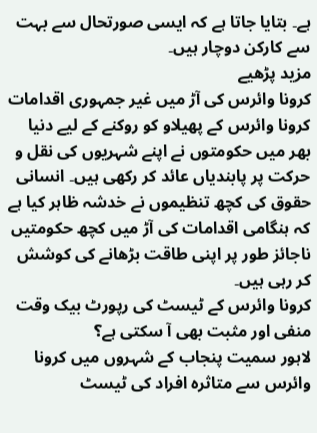ہے۔ بتایا جاتا ہے کہ ایسی صورتحال سے بہت سے کارکن دوچار ہیں۔
مزید پڑھیے
کرونا وائرس کی آڑ میں غیر جمہوری اقدامات
کرونا وائرس کے پھیلاو کو روکنے کے لیے دنیا بھر میں حکومتوں نے اپنے شہریوں کی نقل و حرکت پر پابندیاں عائد کر رکھی ہیں۔ انسانی حقوق کی کچھ تنظیموں نے خدشہ ظاہر کیا ہے کہ ہنگامی اقدامات کی آڑ میں کچھ حکومتیں ناجائز طور پر اپنی طاقت بڑھانے کی کوشش کر رہی ہیں۔
کرونا وائرس کے ٹیسٹ کی رپورٹ بیک وقت منفی اور مثبت بھی آ سکتی ہے؟
لاہور سمیت پنجاب کے شہروں میں کرونا وائرس سے متاثرہ افراد کی ٹیسٹ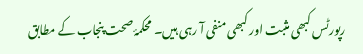رپورٹس کبھی مثبت اور کبھی منفی آ رہی ہیں۔ محکمۂ صحت پنجاب کے مطابق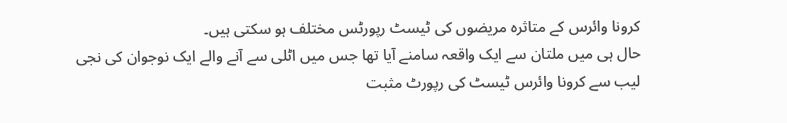کرونا وائرس کے متاثرہ مریضوں کی ٹیسٹ رپورٹس مختلف ہو سکتی ہیں۔
حال ہی میں ملتان سے ایک واقعہ سامنے آیا تھا جس میں اٹلی سے آنے والے ایک نوجوان کی نجی لیب سے کرونا وائرس ٹیسٹ کی رپورٹ مثبت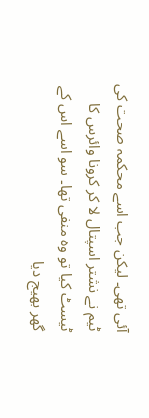آئی تھی۔ لیکن جب اسے محکمہ صحت کی ٹیم نے نشتر اسپتال لا کر کرونا وائرس کا ٹیسٹ کیا تو وہ منفی تھا۔ سو اسے اس کے گھر بھیج دیا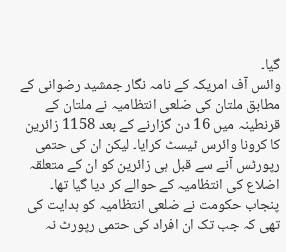گیا۔
وائس آف امریکہ کے نامہ نگار جمشید رضوانی کے مطابق ملتان کی ضلعی انتظامیہ نے ملتان کے قرنطینہ میں 16 دن گزارنے کے بعد 1158 زائرین کا کرونا وائرس ٹیسٹ کرایا۔ لیکن ان کی حتمی رپورٹس آنے سے قبل ہی زائرین کو ان کے متعلقہ اضلاع کی انتظامیہ کے حوالے کر دیا گیا تھا۔
پنجاب حکومت نے ضلعی انتظامیہ کو ہدایت کی تھی کہ جب تک ان افراد کی حتمی رپورٹ نہ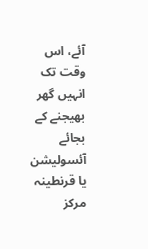آئے، اس وقت تک انہیں گھر بھیجنے کے بجائے آئسولیشن یا قرنطینہ مرکز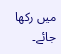میں رکھا جائے۔